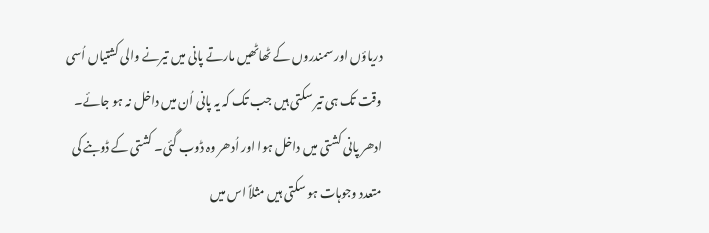دریاؤں اور سمندروں کے ٹھاٹھیں مارتے پانی میں تیرنے والی کشتیاں اُسی وقت تک ہی تیر سکتی ہیں جب تک کہ یہ پانی اُن میں داخل نہ ہو جائے۔ ادھر پانی کشتی میں داخل ہوا اور اُدھر وہ ڈوب گئی۔ کشتی کے ڈوبنے کی متعدد وجوہات ہو سکتی ہیں مثلاً اس میں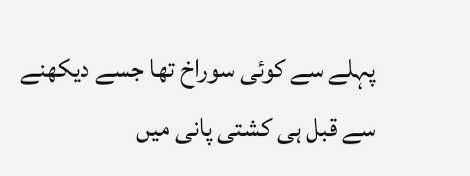پہلے سے کوئی سوراخ تھا جسے دیکھنے سے قبل ہی کشتی پانی میں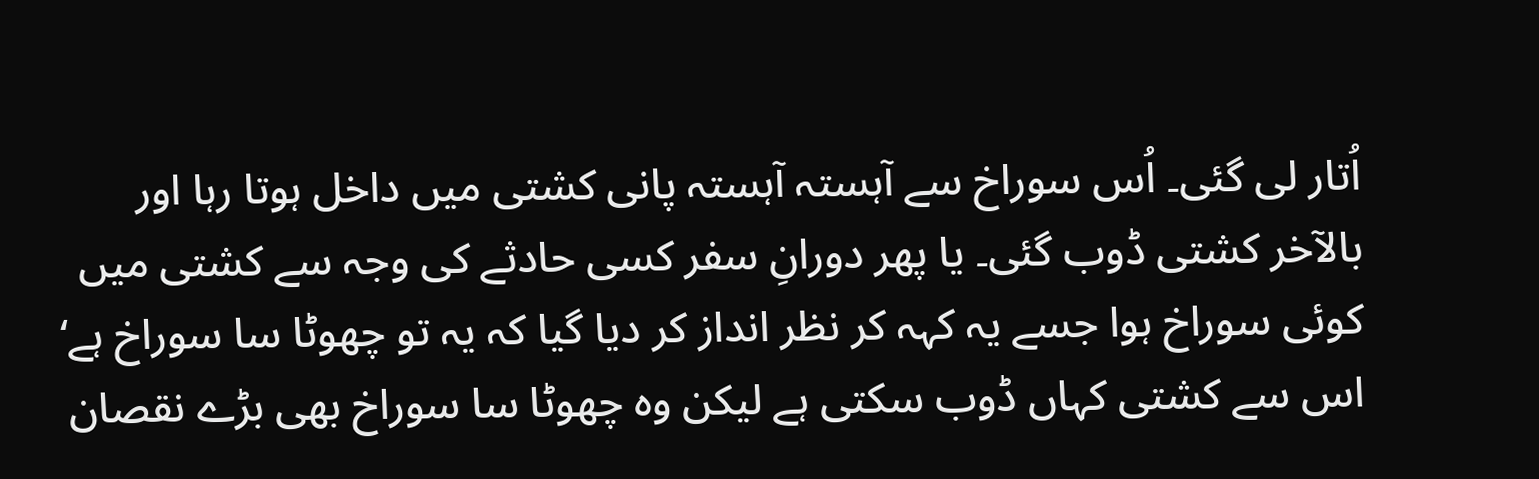اُتار لی گئی۔ اُس سوراخ سے آہستہ آہستہ پانی کشتی میں داخل ہوتا رہا اور بالآخر کشتی ڈوب گئی۔ یا پھر دورانِ سفر کسی حادثے کی وجہ سے کشتی میں کوئی سوراخ ہوا جسے یہ کہہ کر نظر انداز کر دیا گیا کہ یہ تو چھوٹا سا سوراخ ہے‘ اس سے کشتی کہاں ڈوب سکتی ہے لیکن وہ چھوٹا سا سوراخ بھی بڑے نقصان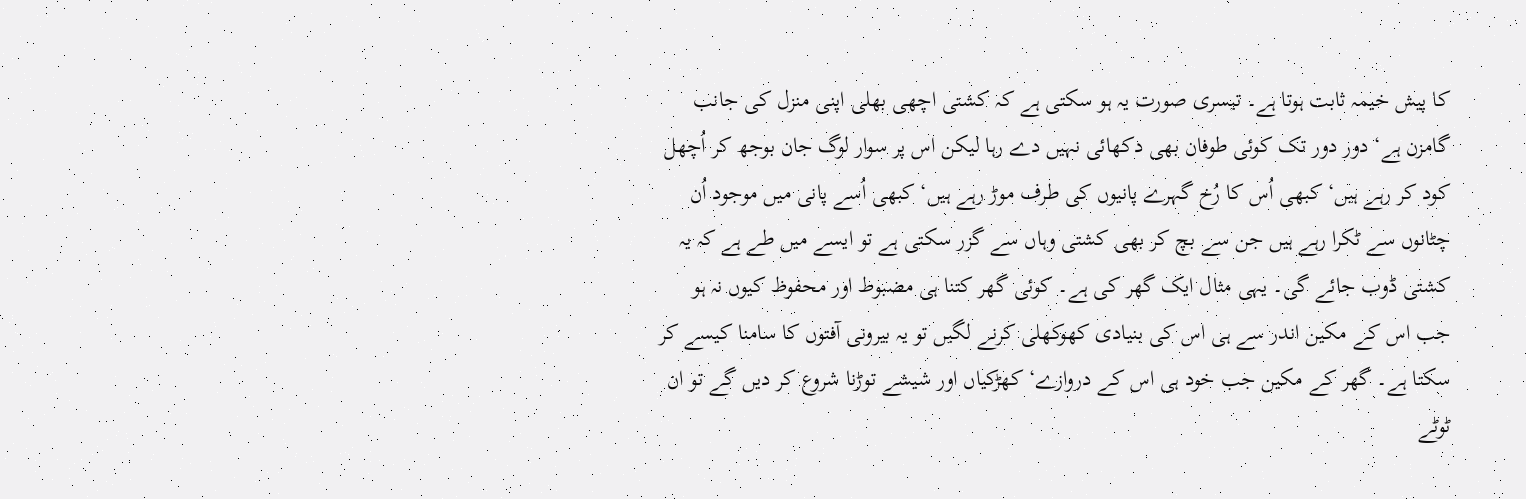کا پیش خیمہ ثابت ہوتا ہے۔ تیسری صورت یہ ہو سکتی ہے کہ کشتی اچھی بھلی اپنی منزل کی جانب گامزن ہے‘ دور دور تک کوئی طوفان بھی دکھائی نہیں دے رہا لیکن اس پر سوار لوگ جان بوجھ کر اُچھل کود کر رہے ہیں‘ کبھی اُس کا رُخ گہرے پانیوں کی طرف موڑ رہے ہیں‘ کبھی اُسے پانی میں موجود اُن چٹانوں سے ٹکرا رہے ہیں جن سے بچ کر بھی کشتی وہاں سے گزر سکتی ہے تو ایسے میں طے ہے کہ یہ کشتی ڈوب جائے گی۔ یہی مثال ایک گھر کی ہے۔ کوئی گھر کتنا ہی مضبوط اور محفوظ کیوں نہ ہو جب اس کے مکین اندر سے ہی اس کی بنیادی کھوکھلی کرنے لگیں تو یہ بیرونی آفتوں کا سامنا کیسے کر سکتا ہے۔ گھر کے مکین جب خود ہی اس کے دروازے‘ کھڑکیاں اور شیشے توڑنا شروع کر دیں گے تو ان ٹوٹے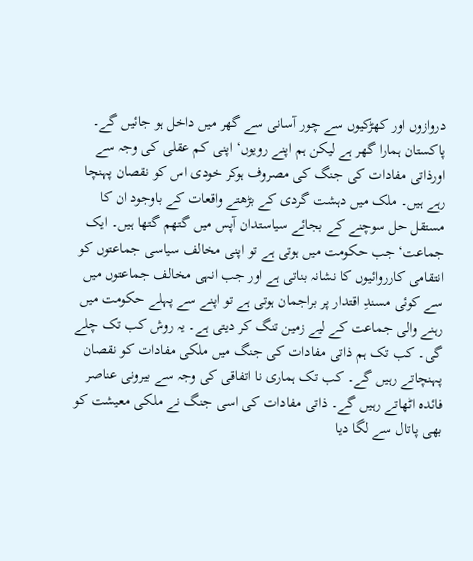دروازوں اور کھڑکیوں سے چور آسانی سے گھر میں داخل ہو جائیں گے۔ پاکستان ہمارا گھر ہے لیکن ہم اپنے رویوں‘ اپنی کم عقلی کی وجہ سے اورذاتی مفادات کی جنگ کی مصروف ہوکر خودی اس کو نقصان پہنچا رہے ہیں۔ ملک میں دہشت گردی کے بڑھتے واقعات کے باوجود ان کا مستقل حل سوچنے کے بجائے سیاستدان آپس میں گتھم گتھا ہیں۔ ایک جماعت‘ جب حکومت میں ہوتی ہے تو اپنی مخالف سیاسی جماعتوں کو انتقامی کارروائیوں کا نشانہ بناتی ہے اور جب انہی مخالف جماعتوں میں سے کوئی مسندِ اقتدار پر براجمان ہوتی ہے تو اپنے سے پہلے حکومت میں رہنے والی جماعت کے لیے زمین تنگ کر دیتی ہے۔ یہ روش کب تک چلے گی۔ کب تک ہم ذاتی مفادات کی جنگ میں ملکی مفادات کو نقصان پہنچاتے رہیں گے۔ کب تک ہماری نا اتفاقی کی وجہ سے بیرونی عناصر فائدہ اٹھاتے رہیں گے۔ ذاتی مفادات کی اسی جنگ نے ملکی معیشت کو بھی پاتال سے لگا دیا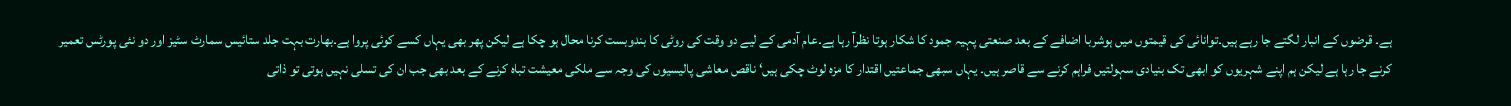ہے۔ قرضوں کے انبار لگتے جا رہے ہیں۔توانائی کی قیمتوں میں ہوشربا اضافے کے بعد صنعتی پہیہ جمود کا شکار ہوتا نظرآ رہا ہے۔عام آدمی کے لیے دو وقت کی روٹی کا بندوبست کرنا محال ہو چکا ہے لیکن پھر بھی یہاں کسے کوئی پروا ہے۔بھارت بہت جلد ستائیس سمارٹ سٹیز اور دو نئی پورٹس تعمیر کرنے جا رہا ہے لیکن ہم اپنے شہریوں کو ابھی تک بنیادی سہولتیں فراہم کرنے سے قاصر ہیں۔ یہاں سبھی جماعتیں اقتدار کا مزہ لوٹ چکی ہیں‘ ناقص معاشی پالیسیوں کی وجہ سے ملکی معیشت تباہ کرنے کے بعد بھی جب ان کی تسلی نہیں ہوتی تو ذاتی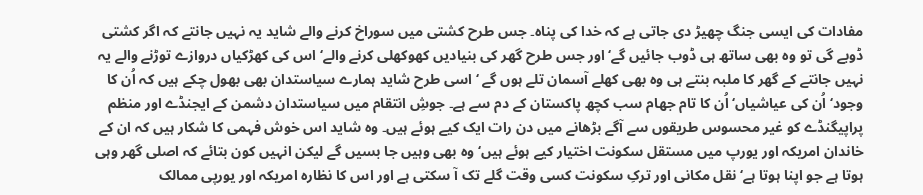مفادات کی ایسی جنگ چھیڑ دی جاتی ہے کہ خدا کی پناہ۔ جس طرح کشتی میں سوراخ کرنے والے شاید یہ نہیں جانتے کہ اگر کشتی ڈوبے گی تو وہ بھی ساتھ ہی ڈوب جائیں گے‘ اور جس طرح گھر کی بنیادیں کھوکھلی کرنے والے‘ اس کی کھڑکیاں دروازے توڑنے والے یہ نہیں جانتے کے گھر کا ملبہ بنتے ہی وہ بھی کھلے آسمان تلے ہوں گے ‘ اسی طرح شاید ہمارے سیاستدان بھی بھول چکے ہیں کہ اُن کا وجود‘ اُن کی عیاشیاں‘ اُن کا تام جھام سب کچھ پاکستان کے دم سے ہے۔ جوشِ انتقام میں سیاستدان دشمن کے ایجنڈے اور منظم پراپیگنڈے کو غیر محسوس طریقوں سے آگے بڑھانے میں دن رات ایک کیے ہوئے ہیں۔ وہ شاید اس خوش فہمی کا شکار ہیں کہ ان کے خاندان امریکہ اور یورپ میں مستقل سکونت اختیار کیے ہوئے ہیں‘ وہ بھی وہیں جا بسیں گے لیکن انہیں کون بتائے کہ اصلی گھر وہی ہوتا ہے جو اپنا ہوتا ہے‘ نقل مکانی اور ترکِ سکونت کسی وقت گلے تک آ سکتی ہے اور اس کا نظارہ امریکہ اور یورپی ممالک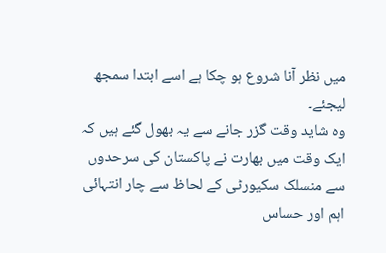میں نظر آنا شروع ہو چکا ہے اسے ابتدا سمجھ لیجئے۔
وہ شاید وقت گزر جانے سے یہ بھول گئے ہیں کہ ایک وقت میں بھارت نے پاکستان کی سرحدوں سے منسلک سکیورٹی کے لحاظ سے چار انتہائی اہم اور حساس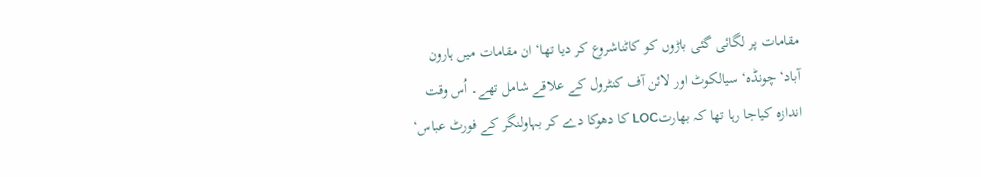مقامات پر لگائی گئی باڑوں کو کاٹناشروع کر دیا تھا‘ ان مقامات میں ہارون آباد‘ چونڈہ‘ سیالکوٹ اور لائن آف کنٹرول کے علاقے شامل تھے۔ اُس وقت اندازہ کیاجا رہا تھا کہ بھارتLOC کا دھوکا دے کر بہاولنگر کے فورٹ عباس‘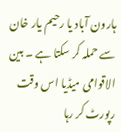ہارون آباد یا رحیم یار خان سے حملہ کر سکتا ہے ۔ بین الاقوامی میڈیا اس وقت رپورٹ کر رہا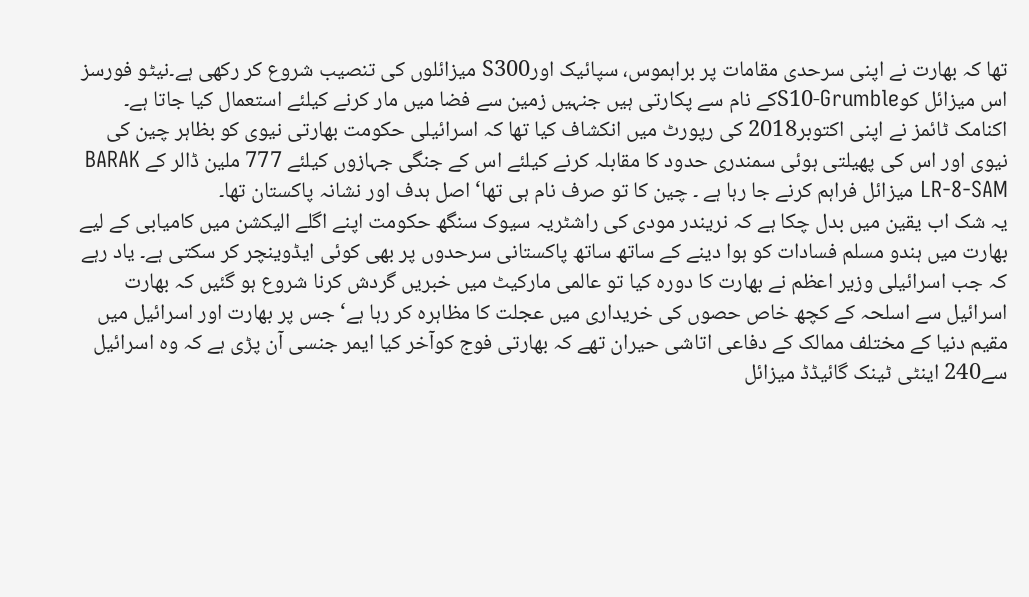تھا کہ بھارت نے اپنی سرحدی مقامات پر براہموس، سپائیک اورS300 میزائلوں کی تنصیب شروع کر رکھی ہے۔نیٹو فورسز اس میزائل کوS10-Grumbleکے نام سے پکارتی ہیں جنہیں زمین سے فضا میں مار کرنے کیلئے استعمال کیا جاتا ہے۔ اکنامک ٹائمز نے اپنی اکتوبر2018 کی رپورٹ میں انکشاف کیا تھا کہ اسرائیلی حکومت بھارتی نیوی کو بظاہر چین کی نیوی اور اس کی پھیلتی ہوئی سمندری حدود کا مقابلہ کرنے کیلئے اس کے جنگی جہازوں کیلئے 777 ملین ڈالر کے BARAK LR-8-SAM میزائل فراہم کرنے جا رہا ہے ۔ چین کا تو صرف نام ہی تھا‘ اصل ہدف اور نشانہ پاکستان تھا۔
یہ شک اب یقین میں بدل چکا ہے کہ نریندر مودی کی راشٹریہ سیوک سنگھ حکومت اپنے اگلے الیکشن میں کامیابی کے لیے بھارت میں ہندو مسلم فسادات کو ہوا دینے کے ساتھ ساتھ پاکستانی سرحدوں پر بھی کوئی ایڈوینچر کر سکتی ہے۔ یاد رہے کہ جب اسرائیلی وزیر اعظم نے بھارت کا دورہ کیا تو عالمی مارکیٹ میں خبریں گردش کرنا شروع ہو گئیں کہ بھارت اسرائیل سے اسلحہ کے کچھ خاص حصوں کی خریداری میں عجلت کا مظاہرہ کر رہا ہے‘ جس پر بھارت اور اسرائیل میں مقیم دنیا کے مختلف ممالک کے دفاعی اتاشی حیران تھے کہ بھارتی فوج کوآخر کیا ایمر جنسی آن پڑی ہے کہ وہ اسرائیل سے240 اینٹی ٹینک گائیڈڈ میزائل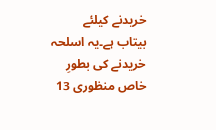خریدنے کیلئے بیتاب ہے۔یہ اسلحہ خریدنے کی بطورِ خاص منظوری 13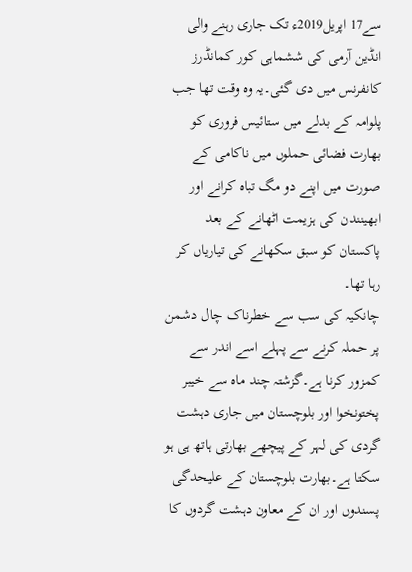سے17 اپریل2019ء تک جاری رہنے والی انڈین آرمی کی ششماہی کور کمانڈرز کانفرنس میں دی گئی۔یہ وہ وقت تھا جب پلوامہ کے بدلے میں ستائیس فروری کو بھارت فضائی حملوں میں ناکامی کے صورت میں اپنے دو مگ تباہ کرانے اور ابھینندن کی ہزیمت اٹھانے کے بعد پاکستان کو سبق سکھانے کی تیاریاں کر رہا تھا۔
چانکیہ کی سب سے خطرناک چال دشمن پر حملہ کرنے سے پہلے اسے اندر سے کمزور کرنا ہے۔گزشتہ چند ماہ سے خیبر پختونخوا اور بلوچستان میں جاری دہشت گردی کی لہر کے پیچھے بھارتی ہاتھ ہی ہو سکتا ہے۔بھارت بلوچستان کے علیحدگی پسندوں اور ان کے معاون دہشت گردوں کا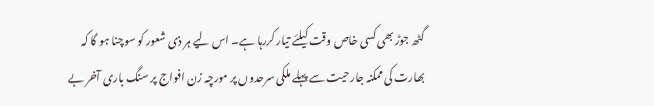گٹھ جوڑ بھی کسی خاص وقت کیلئے تیار کررہا ہے۔ اس لیے ہر ذی شعور کو سوچنا ہو گا کہ بھارت کی ممکنہ جارحیت سے پہلے ملکی سرحدوں پر مورچہ زن افواج پر سنگ باری آخر بے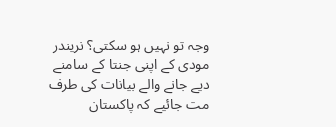وجہ تو نہیں ہو سکتی؟ نریندر مودی کے اپنی جنتا کے سامنے دیے جانے والے بیانات کی طرف مت جائیے کہ پاکستان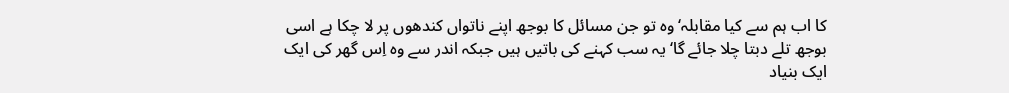کا اب ہم سے کیا مقابلہ‘ وہ تو جن مسائل کا بوجھ اپنے ناتواں کندھوں پر لا چکا ہے اسی بوجھ تلے دبتا چلا جائے گا‘ یہ سب کہنے کی باتیں ہیں جبکہ اندر سے وہ اِس گھر کی ایک ایک بنیاد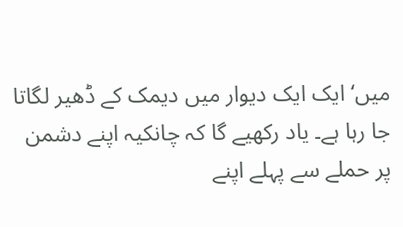میں‘ ایک ایک دیوار میں دیمک کے ڈھیر لگاتا جا رہا ہے۔ یاد رکھیے گا کہ چانکیہ اپنے دشمن پر حملے سے پہلے اپنے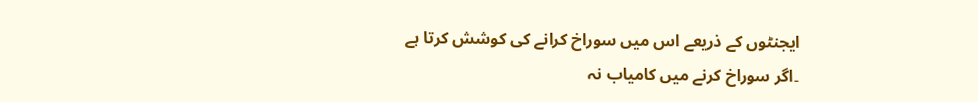ایجنٹوں کے ذریعے اس میں سوراخ کرانے کی کوشش کرتا ہے ۔اگر سوراخ کرنے میں کامیاب نہ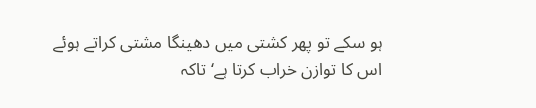ہو سکے تو پھر کشتی میں دھینگا مشتی کراتے ہوئے اس کا توازن خراب کرتا ہے‘ تاکہ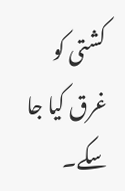کشتی کو غرق کیا جا سکے۔